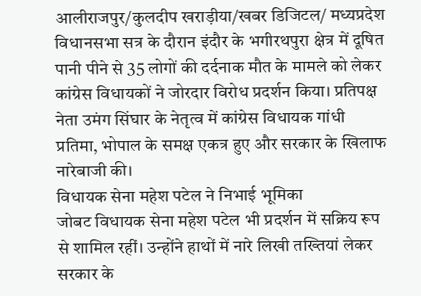आलीराजपुर/कुलदीप खराड़ीया/खबर डिजिटल/ मध्यप्रदेश विधानसभा सत्र के दौरान इंदौर के भगीरथपुरा क्षेत्र में दूषित पानी पीने से 35 लोगों की दर्दनाक मौत के मामले को लेकर कांग्रेस विधायकों ने जोरदार विरोध प्रदर्शन किया। प्रतिपक्ष नेता उमंग सिंघार के नेतृत्व में कांग्रेस विधायक गांधी प्रतिमा, भोपाल के समक्ष एकत्र हुए और सरकार के खिलाफ नारेबाजी की।
विधायक सेना महेश पटेल ने निभाई भूमिका
जोबट विधायक सेना महेश पटेल भी प्रदर्शन में सक्रिय रूप से शामिल रहीं। उन्होंने हाथों में नारे लिखी तख्तियां लेकर सरकार के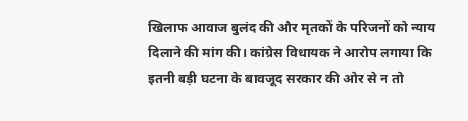खिलाफ आवाज बुलंद की और मृतकों के परिजनों को न्याय दिलाने की मांग की। कांग्रेस विधायक ने आरोप लगाया कि इतनी बड़ी घटना के बावजूद सरकार की ओर से न तो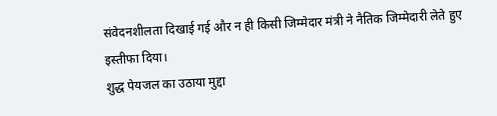संवेदनशीलता दिखाई गई और न ही किसी जिम्मेदार मंत्री ने नैतिक जिम्मेदारी लेते हुए इस्तीफा दिया।
शुद्ध पेयजल का उठाया मुद्दा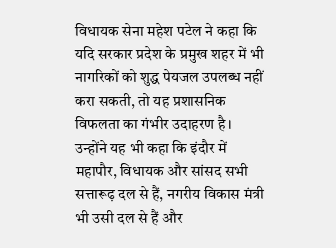विधायक सेना महेश पटेल ने कहा कि यदि सरकार प्रदेश के प्रमुख शहर में भी नागरिकों को शुद्ध पेयजल उपलब्ध नहीं करा सकती, तो यह प्रशासनिक विफलता का गंभीर उदाहरण है। उन्होंने यह भी कहा कि इंदौर में महापौर, विधायक और सांसद सभी सत्तारूढ़ दल से हैं, नगरीय विकास मंत्री भी उसी दल से हैं और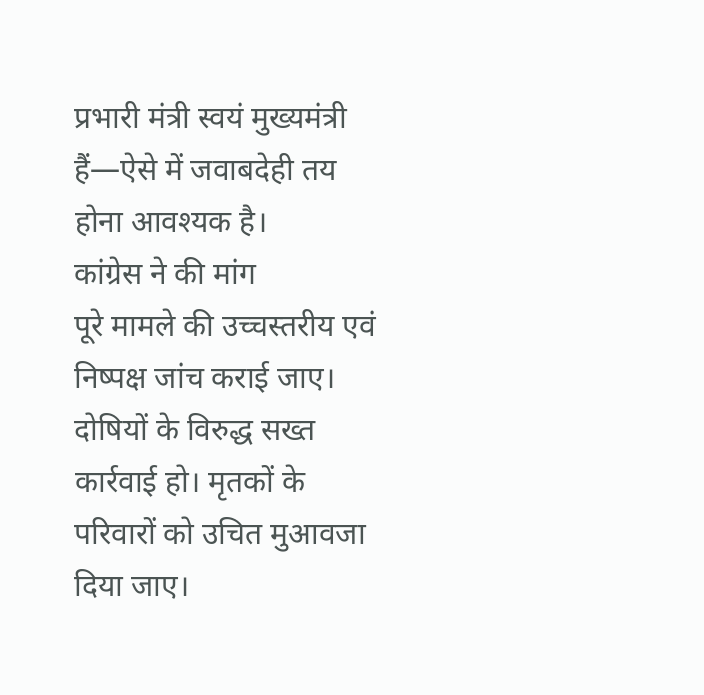प्रभारी मंत्री स्वयं मुख्यमंत्री हैं—ऐसे में जवाबदेही तय होना आवश्यक है।
कांग्रेस ने की मांग
पूरे मामले की उच्चस्तरीय एवं निष्पक्ष जांच कराई जाए। दोषियों के विरुद्ध सख्त कार्रवाई हो। मृतकों के परिवारों को उचित मुआवजा दिया जाए।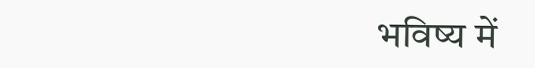भविष्य में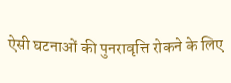ऐसी घटनाओं की पुनरावृत्ति रोकने के लिए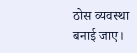ठोस व्यवस्था बनाई जाए।